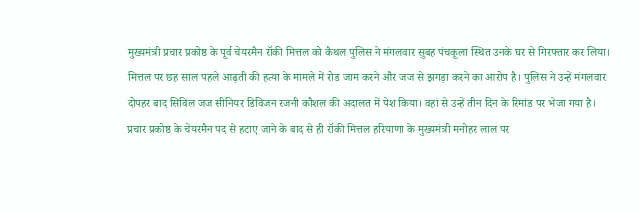मुख्यमंत्री प्रचार प्रकोष्ठ के पूर्व चेयरमैन रॉकी मित्तल को कैथल पुलिस ने मंगलवार सुबह पंचकूला स्थित उनके घर से गिरफ्तार कर लिया। मित्तल पर छह साल पहले आढ़ती की हत्या के मामले में रोड जाम करने और जज से झगड़ा करने का आरोप है। पुलिस ने उन्हें मंगलवार दोपहर बाद सिविल जज सीनियर डिविजन रजनी कौशल की अदालत में पेश किया। वहां से उन्हें तीन दिन के रिमांड पर भेजा गया है।
प्रचार प्रकोष्ठ के चेयरमैन पद से हटाए जाने के बाद से ही रॉकी मित्तल हरियाणा के मुख्यमंत्री मनोहर लाल पर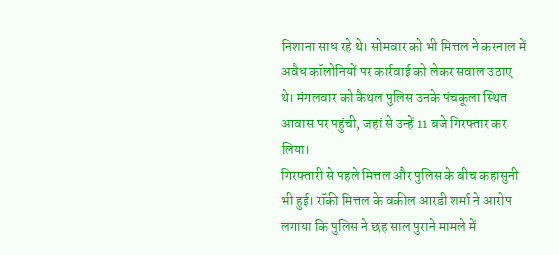निशाना साध रहे थे। सोमवार को भी मित्तल ने करनाल में अवैध कॉलोनियों पर कार्रवाई को लेकर सवाल उठाए थे। मंगलवार को कैथल पुलिस उनके पंचकूला स्थित आवास पर पहुंची, जहां से उन्हें 11 बजे गिरफ्तार कर लिया।
गिरफ्तारी से पहले मित्तल और पुलिस के बीच कहासुनी भी हुई। रॉकी मित्तल के वकील आरडी शर्मा ने आरोप लगाया कि पुलिस ने छह साल पुराने मामले में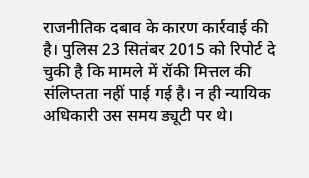राजनीतिक दबाव के कारण कार्रवाई की है। पुलिस 23 सितंबर 2015 को रिपोर्ट दे चुकी है कि मामले में रॉकी मित्तल की संलिप्तता नहीं पाई गई है। न ही न्यायिक अधिकारी उस समय ड्यूटी पर थे।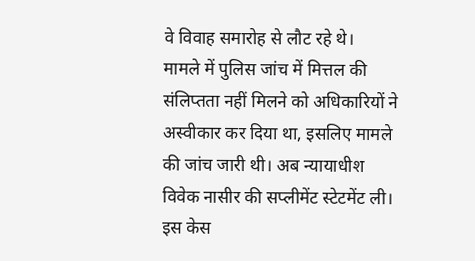वे विवाह समारोह से लौट रहे थे।
मामले में पुलिस जांच में मित्तल की संलिप्तता नहीं मिलने को अधिकारियों ने अस्वीकार कर दिया था, इसलिए मामले की जांच जारी थी। अब न्यायाधीश विवेक नासीर की सप्लीमेंट स्टेटमेंट ली। इस केस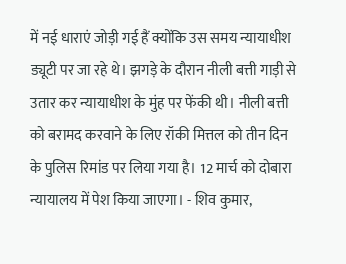में नई धाराएं जोड़ी गई हैं क्योंकि उस समय न्यायाधीश ड्यूटी पर जा रहे थे। झगड़े के दौरान नीली बत्ती गाड़ी से उतार कर न्यायाधीश के मुंह पर फेंकी थी। नीली बत्ती को बरामद करवाने के लिए रॉकी मित्तल को तीन दिन के पुलिस रिमांड पर लिया गया है। 12 मार्च को दोबारा न्यायालय में पेश किया जाएगा। - शिव कुमार,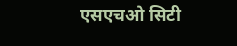एसएचओ सिटी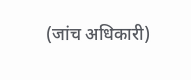(जांच अधिकारी)